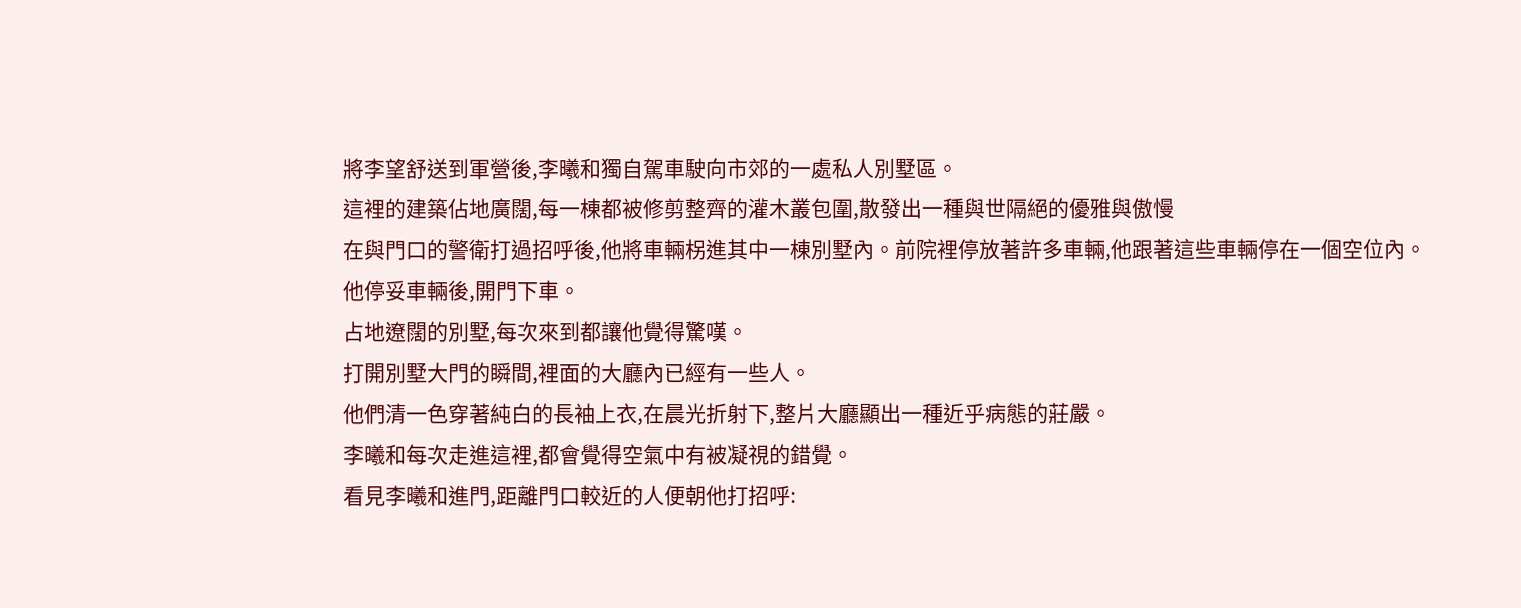將李望舒送到軍營後,李曦和獨自駕車駛向市郊的一處私人別墅區。
這裡的建築佔地廣闊,每一棟都被修剪整齊的灌木叢包圍,散發出一種與世隔絕的優雅與傲慢
在與門口的警衛打過招呼後,他將車輛柺進其中一棟別墅內。前院裡停放著許多車輛,他跟著這些車輛停在一個空位內。
他停妥車輛後,開門下車。
占地遼闊的別墅,每次來到都讓他覺得驚嘆。
打開別墅大門的瞬間,裡面的大廳內已經有一些人。
他們清一色穿著純白的長袖上衣,在晨光折射下,整片大廳顯出一種近乎病態的莊嚴。
李曦和每次走進這裡,都會覺得空氣中有被凝視的錯覺。
看見李曦和進門,距離門口較近的人便朝他打招呼: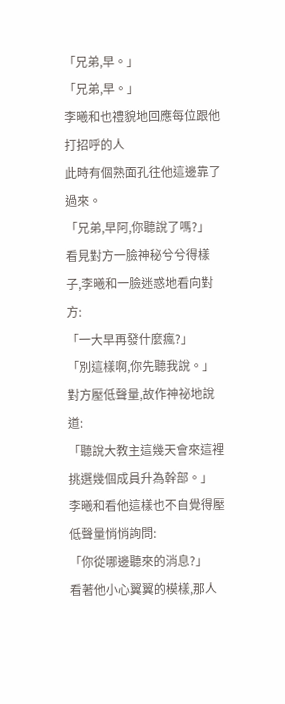「兄弟,早。」
「兄弟,早。」
李曦和也禮貌地回應每位跟他打招呼的人
此時有個熟面孔往他這邊靠了過來。
「兄弟,早阿,你聽說了嗎?」
看見對方一臉神秘兮兮得樣子,李曦和一臉迷惑地看向對方:
「一大早再發什麼瘋?」
「別這樣啊,你先聽我說。」
對方壓低聲量,故作神祕地說道:
「聽說大教主這幾天會來這裡挑選幾個成員升為幹部。」
李曦和看他這樣也不自覺得壓低聲量悄悄詢問:
「你從哪邊聽來的消息?」
看著他小心翼翼的模樣,那人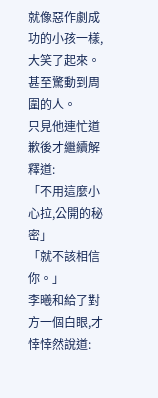就像惡作劇成功的小孩一樣,大笑了起來。
甚至驚動到周圍的人。
只見他連忙道歉後才繼續解釋道:
「不用這麼小心拉,公開的秘密」
「就不該相信你。」
李曦和給了對方一個白眼,才悻悻然說道: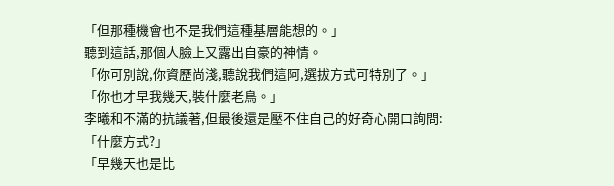「但那種機會也不是我們這種基層能想的。」
聽到這話,那個人臉上又露出自豪的神情。
「你可別說,你資歷尚淺,聽說我們這阿,選拔方式可特別了。」
「你也才早我幾天,裝什麼老鳥。」
李曦和不滿的抗議著,但最後還是壓不住自己的好奇心開口詢問:
「什麼方式?」
「早幾天也是比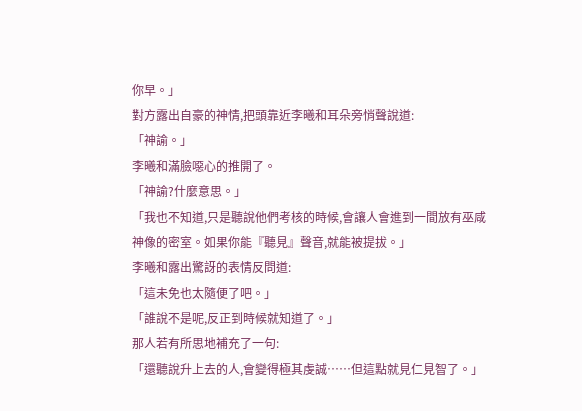你早。」
對方露出自豪的神情,把頭靠近李曦和耳朵旁悄聲說道:
「神諭。」
李曦和滿臉噁心的推開了。
「神諭?什麼意思。」
「我也不知道,只是聽說他們考核的時候,會讓人會進到一間放有巫咸神像的密室。如果你能『聽見』聲音,就能被提拔。」
李曦和露出驚訝的表情反問道:
「這未免也太隨便了吧。」
「誰說不是呢,反正到時候就知道了。」
那人若有所思地補充了一句:
「還聽說升上去的人,會變得極其虔誠……但這點就見仁見智了。」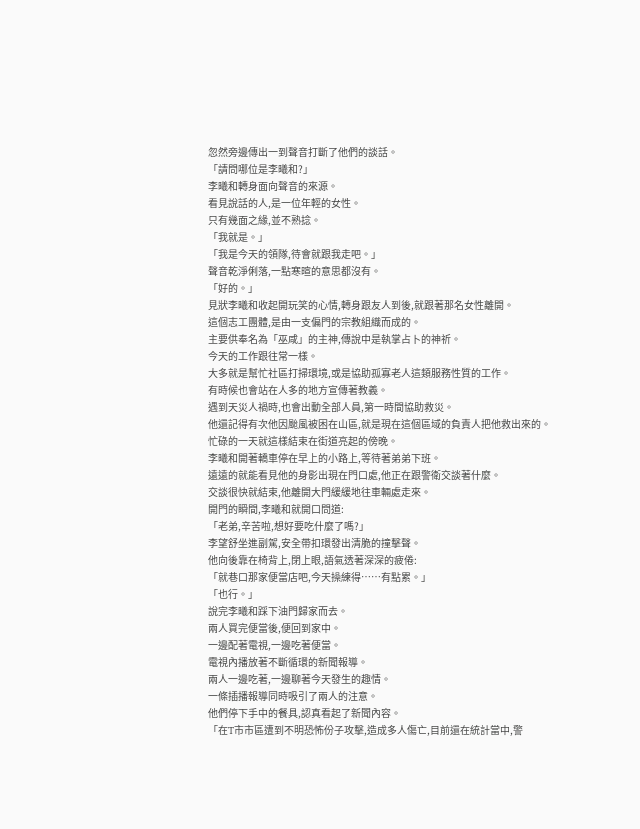忽然旁邊傳出一到聲音打斷了他們的談話。
「請問哪位是李曦和?」
李曦和轉身面向聲音的來源。
看見說話的人,是一位年輕的女性。
只有幾面之緣,並不熟捻。
「我就是。」
「我是今天的領隊,待會就跟我走吧。」
聲音乾淨俐落,一點寒暄的意思都沒有。
「好的。」
見狀李曦和收起開玩笑的心情,轉身跟友人到後,就跟著那名女性離開。
這個志工團體,是由一支偏門的宗教組織而成的。
主要供奉名為「巫咸」的主神,傳說中是執掌占卜的神祈。
今天的工作跟往常一樣。
大多就是幫忙社區打掃環境,或是協助孤寡老人這類服務性質的工作。
有時候也會站在人多的地方宣傳著教義。
遇到天災人禍時,也會出動全部人員,第一時間協助救災。
他還記得有次他因颱風被困在山區,就是現在這個區域的負責人把他救出來的。
忙碌的一天就這樣結束在街道亮起的傍晚。
李曦和開著轎車停在早上的小路上,等待著弟弟下班。
遠遠的就能看見他的身影出現在門口處,他正在跟警衛交談著什麼。
交談很快就結束,他離開大門緩緩地往車輛處走來。
開門的瞬間,李曦和就開口問道:
「老弟,辛苦啦,想好要吃什麼了嗎?」
李望舒坐進副駕,安全帶扣環發出清脆的撞擊聲。
他向後靠在椅背上,閉上眼,語氣透著深深的疲倦:
「就巷口那家便當店吧,今天操練得……有點累。」
「也行。」
說完李曦和踩下油門歸家而去。
兩人買完便當後,便回到家中。
一邊配著電視,一邊吃著便當。
電視內播放著不斷循環的新聞報導。
兩人一邊吃著,一邊聊著今天發生的趣情。
一條插播報導同時吸引了兩人的注意。
他們停下手中的餐具,認真看起了新聞內容。
「在T市市區遭到不明恐怖份子攻擊,造成多人傷亡,目前還在統計當中,警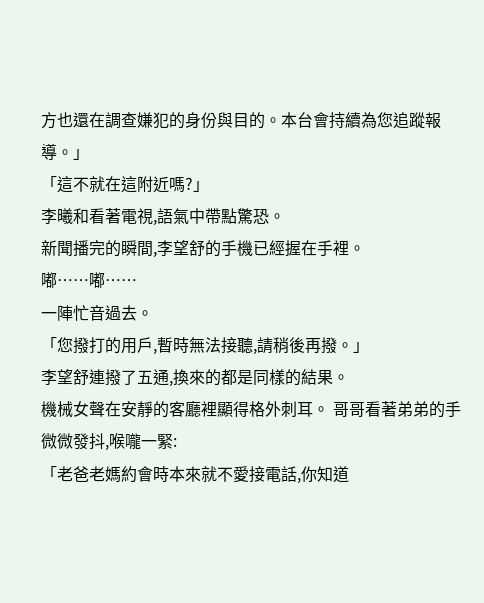方也還在調查嫌犯的身份與目的。本台會持續為您追蹤報導。」
「這不就在這附近嗎?」
李曦和看著電視,語氣中帶點驚恐。
新聞播完的瞬間,李望舒的手機已經握在手裡。
嘟……嘟……
一陣忙音過去。
「您撥打的用戶,暫時無法接聽,請稍後再撥。」
李望舒連撥了五通,換來的都是同樣的結果。
機械女聲在安靜的客廳裡顯得格外刺耳。 哥哥看著弟弟的手微微發抖,喉嚨一緊:
「老爸老媽約會時本來就不愛接電話,你知道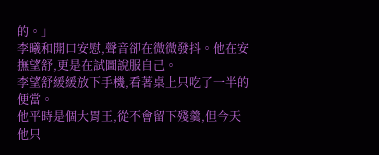的。」
李曦和開口安慰,聲音卻在微微發抖。他在安撫望舒,更是在試圖說服自己。
李望舒緩緩放下手機,看著桌上只吃了一半的便當。
他平時是個大胃王,從不會留下殘羹,但今天他只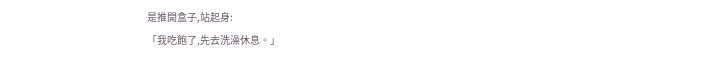是推開盒子,站起身:
「我吃飽了,先去洗澡休息。」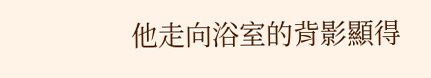他走向浴室的背影顯得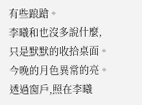有些踉蹌。
李曦和也沒多說什麼,只是默默的收拾桌面。
今晚的月色異常的亮。
透過窗戶,照在李曦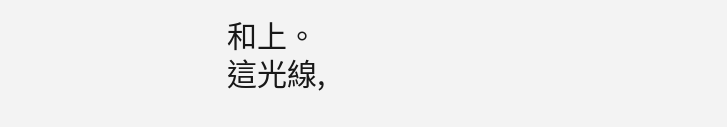和上。
這光線,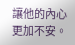讓他的內心更加不安。